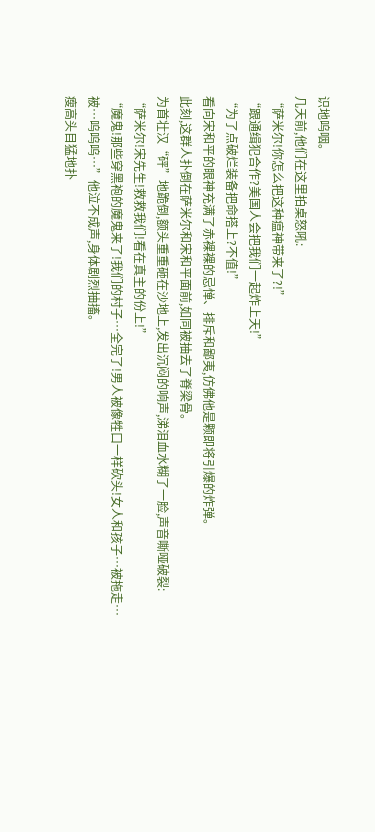识地呜咽。
几天前,他们在这里拍桌怒吼:
“萨米尔!你怎么把这种瘟神带来了?!”
“跟通缉犯合作?美国人会把我们一起炸上天!”
“为了点破烂装备把命搭上?不值!”
看向宋和平的眼神充满了赤裸裸的忌惮、排斥和鄙夷,仿佛他是颗即将引爆的炸弹。
此刻,这群人扑倒在萨米尔和宋和平面前,如同被抽去了脊梁骨。
为首壮汉“砰”地跪倒,额头重重砸在沙地上,发出沉闷的响声,涕泪血水糊了一脸,声音嘶哑破裂:
“萨米尔!宋先生!救救我们!看在真主的份上!”
“魔鬼!那些穿黑袍的魔鬼来了!我们的村子…全完了!男人被像牲口一样砍头!女人和孩子…被拖走…被…呜呜呜…”他泣不成声,身体剧烈抽搐。
瘦高头目猛地扑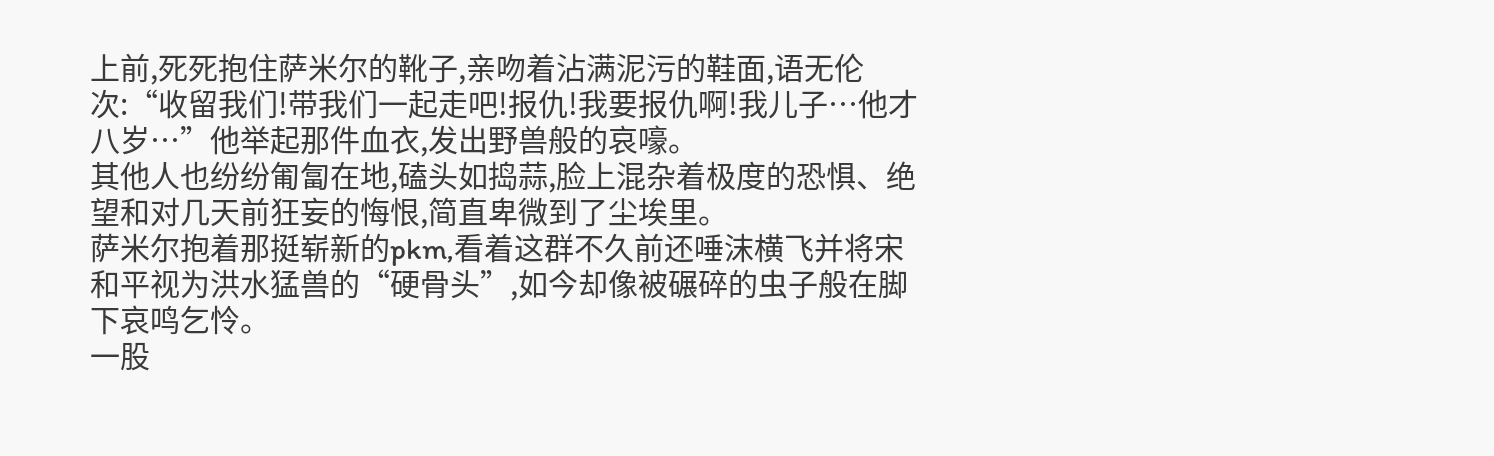上前,死死抱住萨米尔的靴子,亲吻着沾满泥污的鞋面,语无伦次:“收留我们!带我们一起走吧!报仇!我要报仇啊!我儿子…他才八岁…”他举起那件血衣,发出野兽般的哀嚎。
其他人也纷纷匍匐在地,磕头如捣蒜,脸上混杂着极度的恐惧、绝望和对几天前狂妄的悔恨,简直卑微到了尘埃里。
萨米尔抱着那挺崭新的pkm,看着这群不久前还唾沫横飞并将宋和平视为洪水猛兽的“硬骨头”,如今却像被碾碎的虫子般在脚下哀鸣乞怜。
一股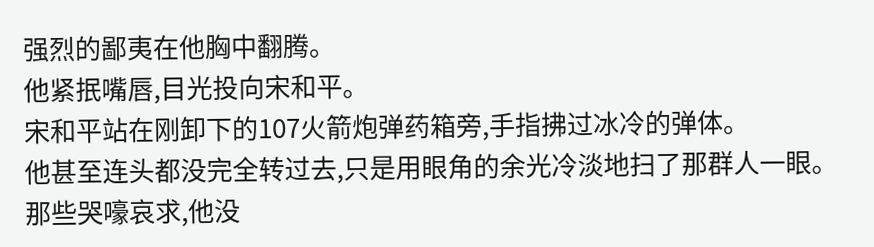强烈的鄙夷在他胸中翻腾。
他紧抿嘴唇,目光投向宋和平。
宋和平站在刚卸下的107火箭炮弹药箱旁,手指拂过冰冷的弹体。
他甚至连头都没完全转过去,只是用眼角的余光冷淡地扫了那群人一眼。
那些哭嚎哀求,他没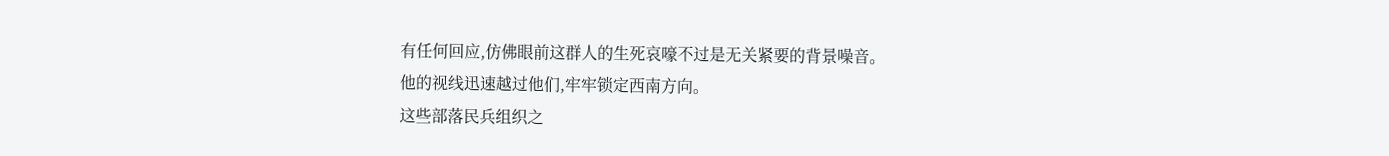有任何回应,仿佛眼前这群人的生死哀嚎不过是无关紧要的背景噪音。
他的视线迅速越过他们,牢牢锁定西南方向。
这些部落民兵组织之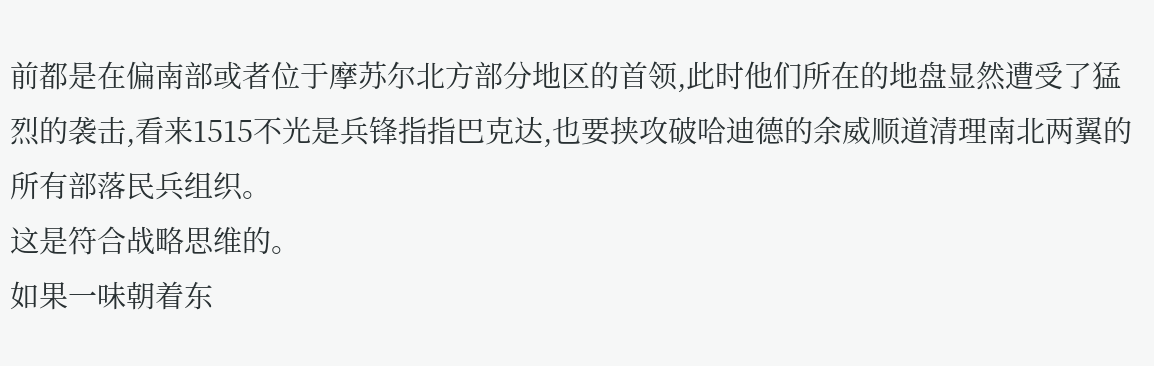前都是在偏南部或者位于摩苏尔北方部分地区的首领,此时他们所在的地盘显然遭受了猛烈的袭击,看来1515不光是兵锋指指巴克达,也要挟攻破哈迪德的余威顺道清理南北两翼的所有部落民兵组织。
这是符合战略思维的。
如果一味朝着东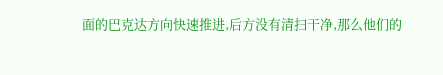面的巴克达方向快速推进,后方没有清扫干净,那么他们的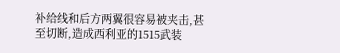补给线和后方两翼很容易被夹击,甚至切断,造成西利亚的1515武装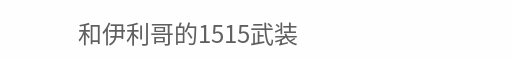和伊利哥的1515武装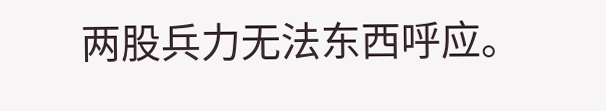两股兵力无法东西呼应。